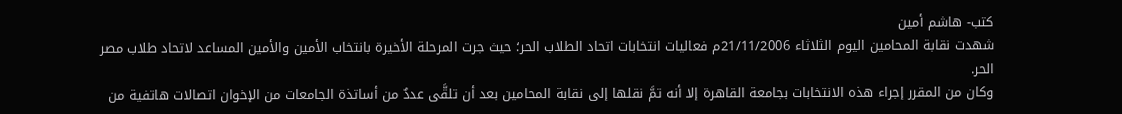كتب- هاشم أمين
شهدت نقابة المحامين اليوم الثلاثاء 21/11/2006م فعاليات انتخابات اتحاد الطلاب الحر؛ حيث جرت المرحلة الأخيرة بانتخاب الأمين والأمين المساعد لاتحاد طلاب مصر الحر.
وكان من المقرر إجراء هذه الانتخابات بجامعة القاهرة إلا أنه تمَّ نقلها إلى نقابة المحامين بعد أن تلقَّى عددٌ من أساتذة الجامعات من الإخوان اتصالات هاتفية من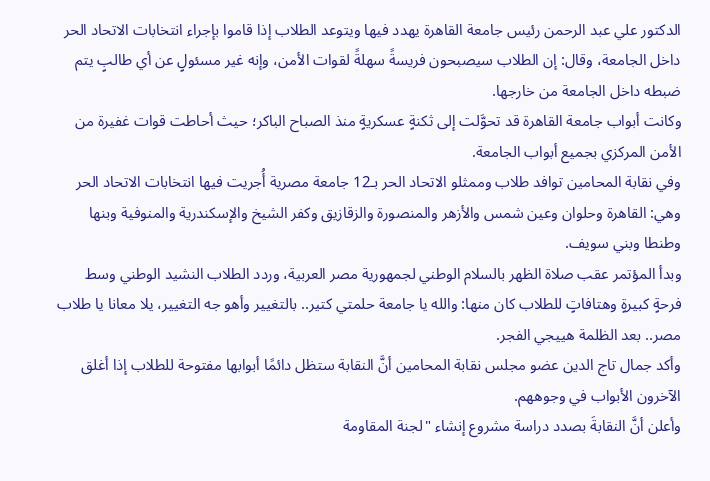الدكتور علي عبد الرحمن رئيس جامعة القاهرة يهدد فيها ويتوعد الطلاب إذا قاموا بإجراء انتخابات الاتحاد الحر داخل الجامعة، وقال: إن الطلاب سيصبحون فريسةً سهلةً لقوات الأمن، وإنه غير مسئولٍ عن أي طالبٍ يتم ضبطه داخل الجامعة من خارجها.
وكانت أبواب جامعة القاهرة قد تحوَّلت إلى ثكنةٍ عسكريةٍ منذ الصباح الباكر؛ حيث أحاطت قوات غفيرة من الأمن المركزي بجميع أبواب الجامعة.
وفي نقابة المحامين توافد طلاب وممثلو الاتحاد الحر بـ12 جامعة مصرية أُجريت فيها انتخابات الاتحاد الحر وهي: القاهرة وحلوان وعين شمس والأزهر والمنصورة والزقازيق وكفر الشيخ والإسكندرية والمنوفية وبنها وطنطا وبني سويف.
وبدأ المؤتمر عقب صلاة الظهر بالسلام الوطني لجمهورية مصر العربية، وردد الطلاب النشيد الوطني وسط فرحةٍ كبيرةٍ وهتافاتٍ للطلاب كان منها: والله يا جامعة حلمتي كتير.. بالتغيير وأهو جه التغيير، يلا معانا يا طلاب مصر.. بعد الظلمة هييجي الفجر.
وأكد جمال تاج الدين عضو مجلس نقابة المحامين أنَّ النقابة ستظل دائمًا أبوابها مفتوحة للطلاب إذا أغلق الآخرون الأبواب في وجوههم.
وأعلن أنَّ النقابةَ بصدد دراسة مشروع إنشاء "لجنة المقاومة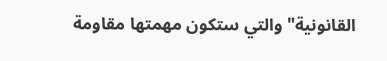القانونية" والتي ستكون مهمتها مقاومة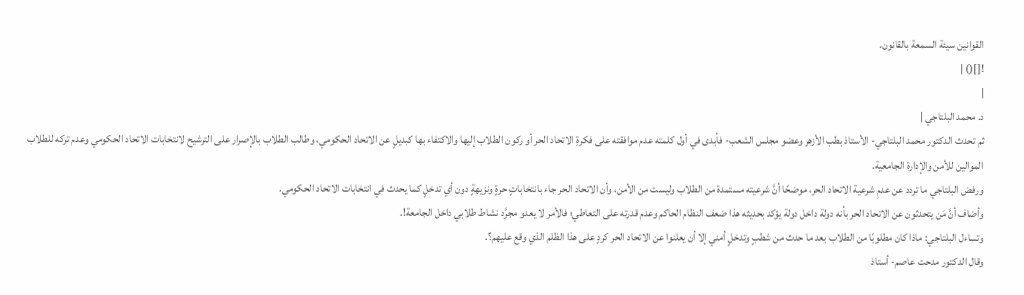القوانين سيئة السمعة بالقانون.
![]() |
|
د. محمد البلتاجي |
ثم تحدث الدكتور محمد البلتاجي- الأستاذ بطب الأزهر وعضو مجلس الشعب- فأبدى في أول كلمته عدم موافقته على فكرةِ الاتحاد الحر أو ركون الطلاب إليها والاكتفاء بها كبديلٍ عن الاتحاد الحكومي، وطالب الطلاب بالإصرار على الترشيح لانتخابات الاتحاد الحكومي وعدم تركه للطلاب الموالين للأمن والإدارة الجامعية.
ورفض البلتاجي ما تردد عن عدمِ شرعية الاتحاد الحر، موضحًا أنَّ شرعيته مستمدة من الطلاب وليست من الأمن، وأن الاتحاد الحر جاء بانتخاباتٍ حرةٍ ونزيهةٍ دون أي تدخلٍ كما يحدث في انتخابات الاتحاد الحكومي.
وأضاف أنَّ مَن يتحدثون عن الاتحاد الحر بأنه دولة داخل دولة يؤكد بحديثه هذا ضعف النظام الحاكم وعدم قدرته على التعاطي؛ فالأمر لا يعدو مجرَّد نشاط طلابي داخل الجامعة!.
وتساءل البلتاجي: ماذا كان مطلوبًا من الطلاب بعد ما حدث من شطبٍ وتدخلٍ أمني إلا أن يعلنوا عن الاتحاد الحر كردٍ على هذا الظلم الذي وقع عليهم؟.
وقال الدكتور مدحت عاصم- أستاذ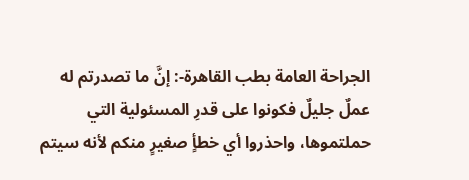الجراحة العامة بطب القاهرة-: إنَّ ما تصدرتم له عملٌ جليلٌ فكونوا على قدرِ المسئولية التي حملتموها، واحذروا أي خطأٍ صغيرٍ منكم لأنه سيتم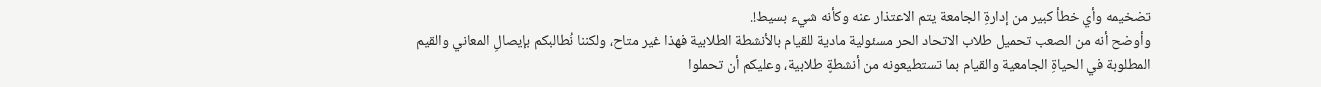تضخيمه وأي خطأ كبير من إدارةِ الجامعة يتم الاعتذار عنه وكأنه شيء بسيط!.
وأوضح أنه من الصعب تحميل طلاب الاتحاد الحر مسئولية مادية للقيام بالأنشطة الطلابية فهذا غير متاح، ولكننا نُطالبكم بإيصالِ المعاني والقيم المطلوبة في الحياةِ الجامعية والقيام بما تستطيعونه من أنشطةٍ طلابية، وعليكم أن تحملوا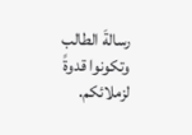رسالةَ الطالب وتكونوا قدوةً لزملائكم.